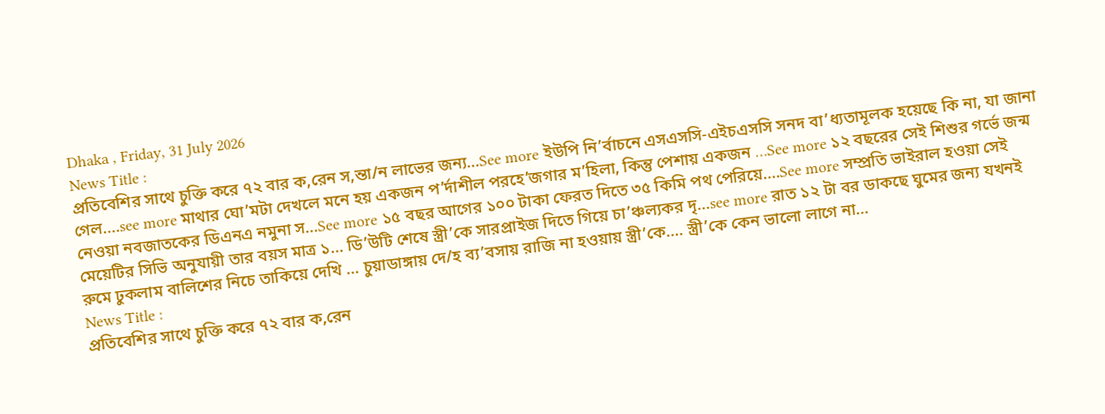Dhaka , Friday, 31 July 2026
News Title :
প্রতিবেশির সাথে চুক্তি করে ৭২ বার ক,রেন স,ন্তা/ন লাভের জন্য…See more ইউপি নি’র্বাচনে এসএসসি-এইচএসসি সনদ বা’ধ্যতামূলক হয়েছে কি না, যা জানা গেল….see more মাথার ঘো’মটা দেখলে মনে হয় একজন প’র্দাশীল পরহে’জগার ম’হিলা, কিন্তু পেশায় একজন …See more ১২ বছরের সেই শিশুর গর্ভে জন্ম নেওয়া নবজাতকের ডিএনএ নমুনা স…See more ১৫ বছর আগের ১০০ টাকা ফেরত দিতে ৩৫ কিমি পথ পেরিয়ে….See more সম্প্রতি ভাইরাল হওয়া সেই মেয়েটির সিভি অনুযায়ী তার বয়স মাত্র ১… ডি’উটি শেষে স্ত্রী’কে সারপ্রাইজ দিতে গিয়ে চা’ঞ্চল্যকর দৃ…see more রাত ১২ টা বর ডাকছে ঘুমের জন্য যখনই রুমে ঢুকলাম বালিশের নিচে তাকিয়ে দেখি … চুয়াডাঙ্গায় দে/হ ব্য’বসায় রাজি না হওয়ায় স্ত্রী’কে…. স্ত্রী’কে কেন ভালো লাগে না…
News Title :
প্রতিবেশির সাথে চুক্তি করে ৭২ বার ক,রেন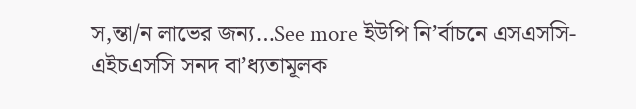স,ন্তা/ন লাভের জন্য…See more ইউপি নি’র্বাচনে এসএসসি-এইচএসসি সনদ বা’ধ্যতামূলক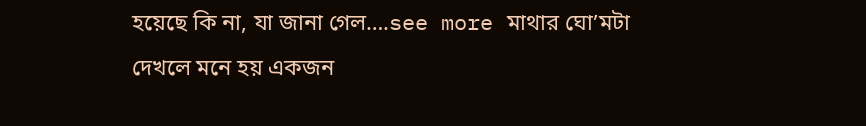হয়েছে কি না, যা জানা গেল….see more মাথার ঘো’মটা দেখলে মনে হয় একজন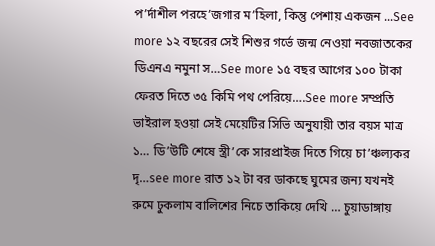প’র্দাশীল পরহে’জগার ম’হিলা, কিন্তু পেশায় একজন …See more ১২ বছরের সেই শিশুর গর্ভে জন্ম নেওয়া নবজাতকের ডিএনএ নমুনা স…See more ১৫ বছর আগের ১০০ টাকা ফেরত দিতে ৩৫ কিমি পথ পেরিয়ে….See more সম্প্রতি ভাইরাল হওয়া সেই মেয়েটির সিভি অনুযায়ী তার বয়স মাত্র ১… ডি’উটি শেষে স্ত্রী’কে সারপ্রাইজ দিতে গিয়ে চা’ঞ্চল্যকর দৃ…see more রাত ১২ টা বর ডাকছে ঘুমের জন্য যখনই রুমে ঢুকলাম বালিশের নিচে তাকিয়ে দেখি … চুয়াডাঙ্গায়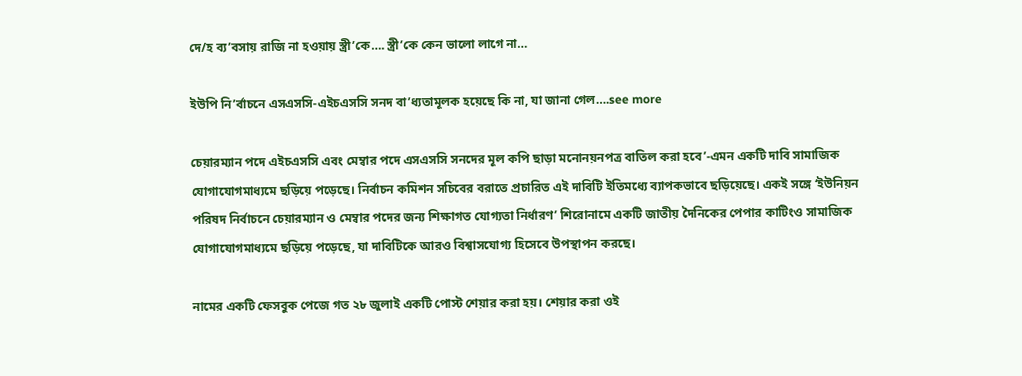দে/হ ব্য’বসায় রাজি না হওয়ায় স্ত্রী’কে…. স্ত্রী’কে কেন ভালো লাগে না…

ইউপি নি’র্বাচনে এসএসসি-এইচএসসি সনদ বা’ধ্যতামূলক হয়েছে কি না, যা জানা গেল….see more

চেয়ারম্যান পদে এইচএসসি এবং মেম্বার পদে এসএসসি সনদের মূল কপি ছাড়া মনোনয়নপত্র বাতিল করা হবে’-এমন একটি দাবি সামাজিক যোগাযোগমাধ্যমে ছড়িয়ে পড়েছে। নির্বাচন কমিশন সচিবের বরাতে প্রচারিত এই দাবিটি ইতিমধ্যে ব্যাপকভাবে ছড়িয়েছে। একই সঙ্গে ‘ইউনিয়ন পরিষদ নির্বাচনে চেয়ারম্যান ও মেম্বার পদের জন্য শিক্ষাগত যোগ্যতা নির্ধারণ’ শিরোনামে একটি জাতীয় দৈনিকের পেপার কাটিংও সামাজিক যোগাযোগমাধ্যমে ছড়িয়ে পড়েছে, যা দাবিটিকে আরও বিশ্বাসযোগ্য হিসেবে উপস্থাপন করছে।

নামের একটি ফেসবুক পেজে গত ২৮ জুলাই একটি পোস্ট শেয়ার করা হয়। শেয়ার করা ওই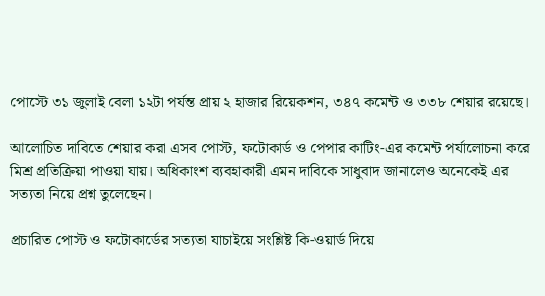পোস্টে ৩১ জুলাই বেলা ১২টা পর্যন্ত প্রায় ২ হাজার রিয়েকশন, ৩৪৭ কমেন্ট ও ৩৩৮ শেয়ার রয়েছে।

আলোচিত দাবিতে শেয়ার করা এসব পোস্ট, ফটোকার্ড ও পেপার কাটিং-এর কমেন্ট পর্যালোচনা করে মিশ্র প্রতিক্রিয়া পাওয়া যায়। অধিকাংশ ব্যবহাকারী এমন দাবিকে সাধুবাদ জানালেও অনেকেই এর সত্যতা নিয়ে প্রশ্ন তুলেছেন।

প্রচারিত পোস্ট ও ফটোকার্ডের সত্যতা যাচাইয়ে সংশ্লিষ্ট কি-ওয়ার্ড দিয়ে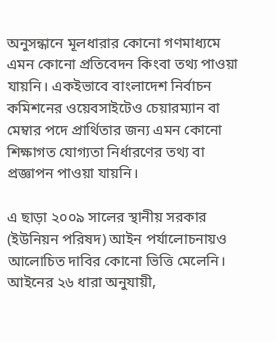অনুসন্ধানে মূলধারার কোনো গণমাধ্যমে এমন কোনো প্রতিবেদন কিংবা তথ্য পাওয়া যায়নি। একইভাবে বাংলাদেশ নির্বাচন কমিশনের ওয়েবসাইটেও চেয়ারম্যান বা মেম্বার পদে প্রার্থিতার জন্য এমন কোনো শিক্ষাগত যোগ্যতা নির্ধারণের তথ্য বা প্রজ্ঞাপন পাওয়া যায়নি।

এ ছাড়া ২০০৯ সালের স্থানীয় সরকার (ইউনিয়ন পরিষদ) আইন পর্যালোচনায়ও আলোচিত দাবির কোনো ভিত্তি মেলেনি। আইনের ২৬ ধারা অনুযায়ী,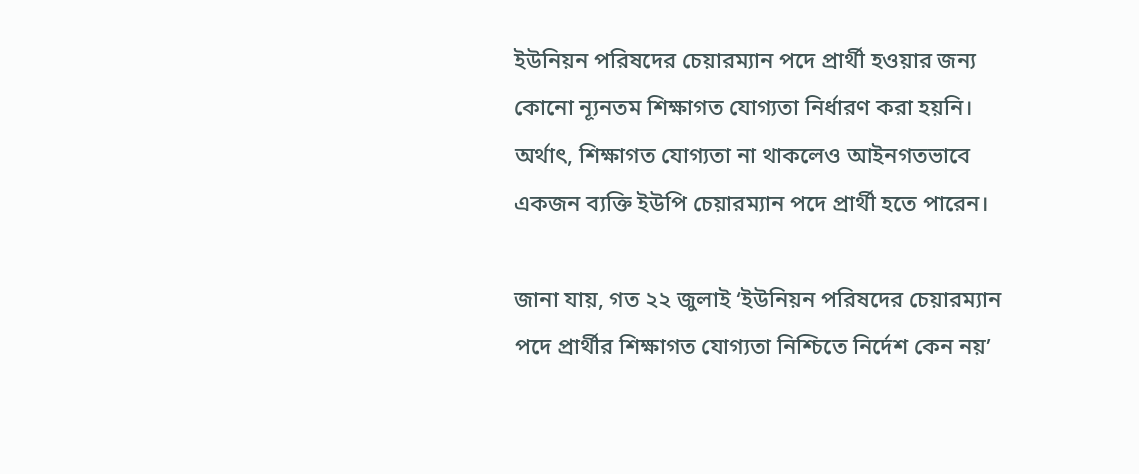ইউনিয়ন পরিষদের চেয়ারম্যান পদে প্রার্থী হওয়ার জন্য কোনো ন্যূনতম শিক্ষাগত যোগ্যতা নির্ধারণ করা হয়নি। অর্থাৎ, শিক্ষাগত যোগ্যতা না থাকলেও আইনগতভাবে একজন ব্যক্তি ইউপি চেয়ারম্যান পদে প্রার্থী হতে পারেন।

জানা যায়, গত ২২ জুলাই ‘ইউনিয়ন পরিষদের চেয়ারম্যান পদে প্রার্থীর শিক্ষাগত যোগ্যতা নিশ্চিতে নির্দেশ কেন নয়’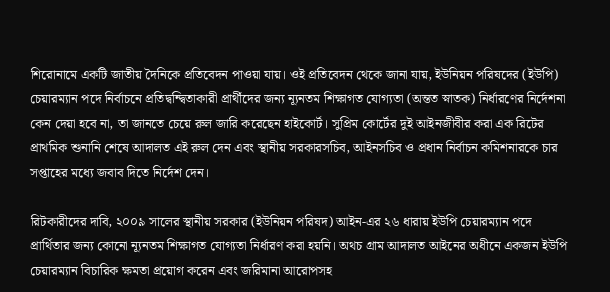শিরোনামে একটি জাতীয় দৈনিকে প্রতিবেদন পাওয়া যায়। ওই প্রতিবেদন থেকে জানা যায়, ইউনিয়ন পরিষদের (ইউপি) চেয়ারম্যান পদে নির্বাচনে প্রতিদ্বন্দ্বিতাকারী প্রার্থীদের জন্য ন্যূনতম শিক্ষাগত যোগ্যতা (অন্তত স্নাতক) নির্ধারণের নির্দেশনা কেন দেয়া হবে না, তা জানতে চেয়ে রুল জারি করেছেন হাইকোর্ট। সুপ্রিম কোর্টের দুই আইনজীবীর করা এক রিটের প্রাথমিক শুনানি শেষে আদালত এই রুল দেন এবং স্থানীয় সরকারসচিব, আইনসচিব ও প্রধান নির্বাচন কমিশনারকে চার সপ্তাহের মধ্যে জবাব দিতে নির্দেশ দেন।

রিটকারীদের দাবি, ২০০৯ সালের স্থানীয় সরকার (ইউনিয়ন পরিষদ) আইন-এর ২৬ ধারায় ইউপি চেয়ারম্যান পদে প্রার্থিতার জন্য কোনো ন্যূনতম শিক্ষাগত যোগ্যতা নির্ধারণ করা হয়নি। অথচ গ্রাম আদালত আইনের অধীনে একজন ইউপি চেয়ারম্যান বিচারিক ক্ষমতা প্রয়োগ করেন এবং জরিমানা আরোপসহ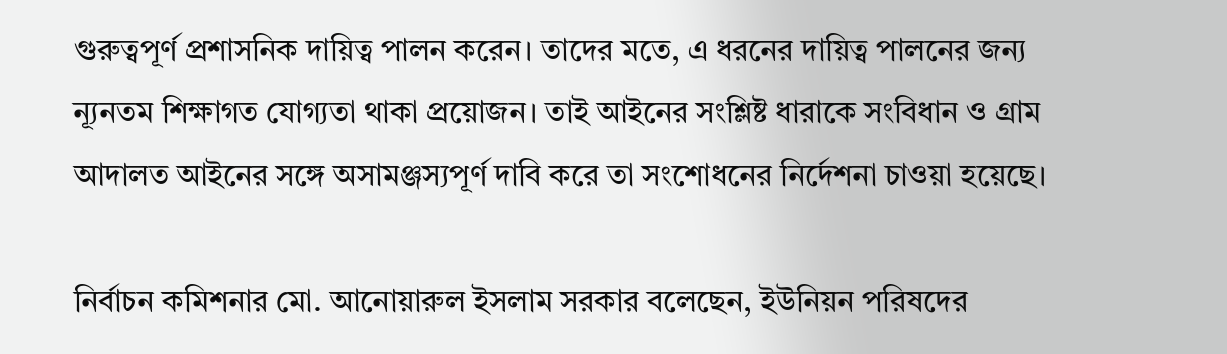গুরুত্বপূর্ণ প্রশাসনিক দায়িত্ব পালন করেন। তাদের মতে, এ ধরনের দায়িত্ব পালনের জন্য ন্যূনতম শিক্ষাগত যোগ্যতা থাকা প্রয়োজন। তাই আইনের সংশ্লিষ্ট ধারাকে সংবিধান ও গ্রাম আদালত আইনের সঙ্গে অসামঞ্জস্যপূর্ণ দাবি করে তা সংশোধনের নির্দেশনা চাওয়া হয়েছে।

নির্বাচন কমিশনার মো. আনোয়ারুল ইসলাম সরকার বলেছেন, ইউনিয়ন পরিষদের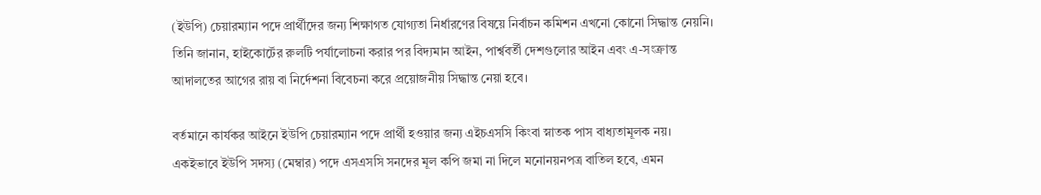(ইউপি) চেয়ারম্যান পদে প্রার্থীদের জন্য শিক্ষাগত যোগ্যতা নির্ধারণের বিষয়ে নির্বাচন কমিশন এখনো কোনো সিদ্ধান্ত নেয়নি। তিনি জানান, হাইকোর্টের রুলটি পর্যালোচনা করার পর বিদ্যমান আইন, পার্শ্ববর্তী দেশগুলোর আইন এবং এ-সংক্রান্ত আদালতের আগের রায় বা নির্দেশনা বিবেচনা করে প্রয়োজনীয় সিদ্ধান্ত নেয়া হবে।

বর্তমানে কার্যকর আইনে ইউপি চেয়ারম্যান পদে প্রার্থী হওয়ার জন্য এইচএসসি কিংবা স্নাতক পাস বাধ্যতামূলক নয়। একইভাবে ইউপি সদস্য (মেম্বার) পদে এসএসসি সনদের মূল কপি জমা না দিলে মনোনয়নপত্র বাতিল হবে, এমন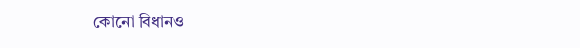কোনো বিধানও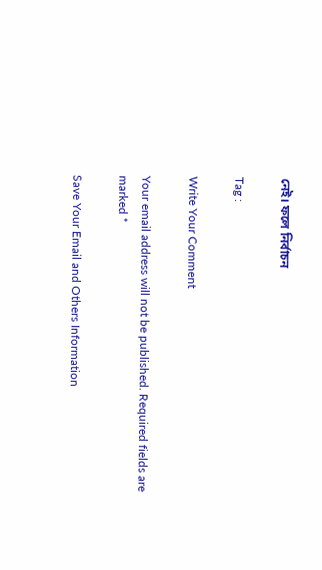নেই। ফলে নির্বাচন

Tag :

Write Your Comment

Your email address will not be published. Required fields are marked *

Save Your Email and Others Information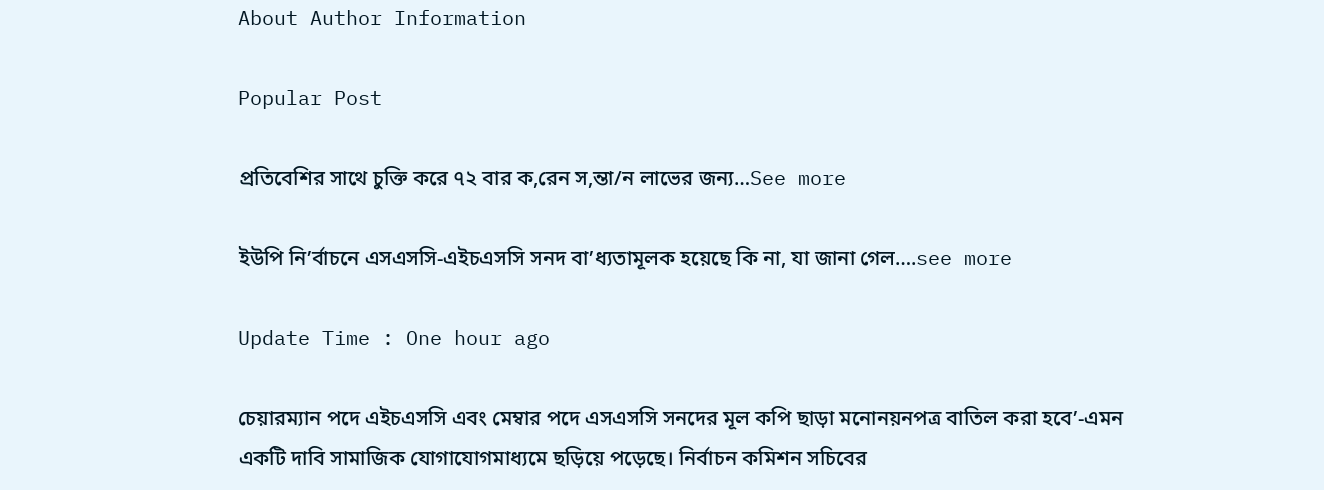About Author Information

Popular Post

প্রতিবেশির সাথে চুক্তি করে ৭২ বার ক,রেন স,ন্তা/ন লাভের জন্য…See more

ইউপি নি’র্বাচনে এসএসসি-এইচএসসি সনদ বা’ধ্যতামূলক হয়েছে কি না, যা জানা গেল….see more

Update Time : One hour ago

চেয়ারম্যান পদে এইচএসসি এবং মেম্বার পদে এসএসসি সনদের মূল কপি ছাড়া মনোনয়নপত্র বাতিল করা হবে’-এমন একটি দাবি সামাজিক যোগাযোগমাধ্যমে ছড়িয়ে পড়েছে। নির্বাচন কমিশন সচিবের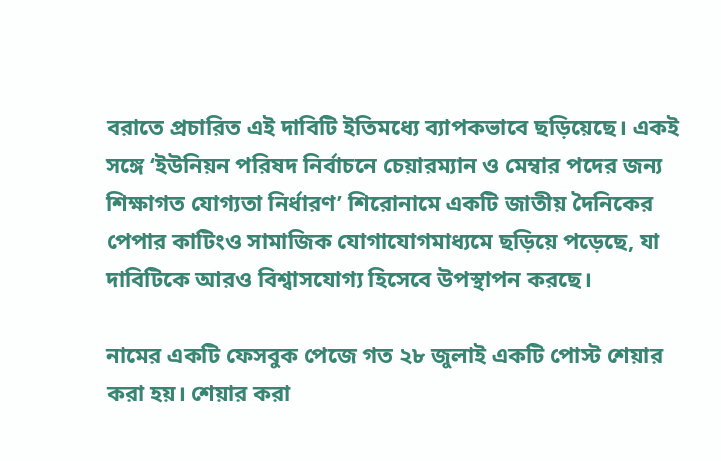বরাতে প্রচারিত এই দাবিটি ইতিমধ্যে ব্যাপকভাবে ছড়িয়েছে। একই সঙ্গে ‘ইউনিয়ন পরিষদ নির্বাচনে চেয়ারম্যান ও মেম্বার পদের জন্য শিক্ষাগত যোগ্যতা নির্ধারণ’ শিরোনামে একটি জাতীয় দৈনিকের পেপার কাটিংও সামাজিক যোগাযোগমাধ্যমে ছড়িয়ে পড়েছে, যা দাবিটিকে আরও বিশ্বাসযোগ্য হিসেবে উপস্থাপন করছে।

নামের একটি ফেসবুক পেজে গত ২৮ জুলাই একটি পোস্ট শেয়ার করা হয়। শেয়ার করা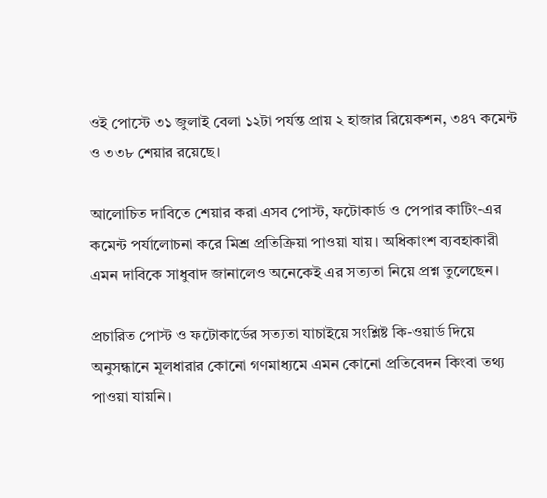ওই পোস্টে ৩১ জুলাই বেলা ১২টা পর্যন্ত প্রায় ২ হাজার রিয়েকশন, ৩৪৭ কমেন্ট ও ৩৩৮ শেয়ার রয়েছে।

আলোচিত দাবিতে শেয়ার করা এসব পোস্ট, ফটোকার্ড ও পেপার কাটিং-এর কমেন্ট পর্যালোচনা করে মিশ্র প্রতিক্রিয়া পাওয়া যায়। অধিকাংশ ব্যবহাকারী এমন দাবিকে সাধুবাদ জানালেও অনেকেই এর সত্যতা নিয়ে প্রশ্ন তুলেছেন।

প্রচারিত পোস্ট ও ফটোকার্ডের সত্যতা যাচাইয়ে সংশ্লিষ্ট কি-ওয়ার্ড দিয়ে অনুসন্ধানে মূলধারার কোনো গণমাধ্যমে এমন কোনো প্রতিবেদন কিংবা তথ্য পাওয়া যায়নি।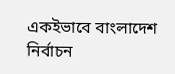একইভাবে বাংলাদেশ নির্বাচন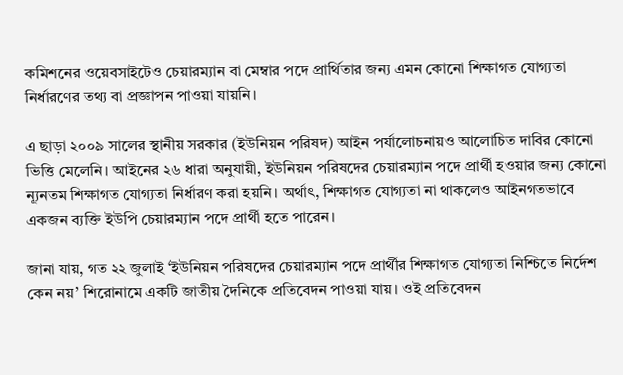কমিশনের ওয়েবসাইটেও চেয়ারম্যান বা মেম্বার পদে প্রার্থিতার জন্য এমন কোনো শিক্ষাগত যোগ্যতা নির্ধারণের তথ্য বা প্রজ্ঞাপন পাওয়া যায়নি।

এ ছাড়া ২০০৯ সালের স্থানীয় সরকার (ইউনিয়ন পরিষদ) আইন পর্যালোচনায়ও আলোচিত দাবির কোনো ভিত্তি মেলেনি। আইনের ২৬ ধারা অনুযায়ী, ইউনিয়ন পরিষদের চেয়ারম্যান পদে প্রার্থী হওয়ার জন্য কোনো ন্যূনতম শিক্ষাগত যোগ্যতা নির্ধারণ করা হয়নি। অর্থাৎ, শিক্ষাগত যোগ্যতা না থাকলেও আইনগতভাবে একজন ব্যক্তি ইউপি চেয়ারম্যান পদে প্রার্থী হতে পারেন।

জানা যায়, গত ২২ জুলাই ‘ইউনিয়ন পরিষদের চেয়ারম্যান পদে প্রার্থীর শিক্ষাগত যোগ্যতা নিশ্চিতে নির্দেশ কেন নয়’ শিরোনামে একটি জাতীয় দৈনিকে প্রতিবেদন পাওয়া যায়। ওই প্রতিবেদন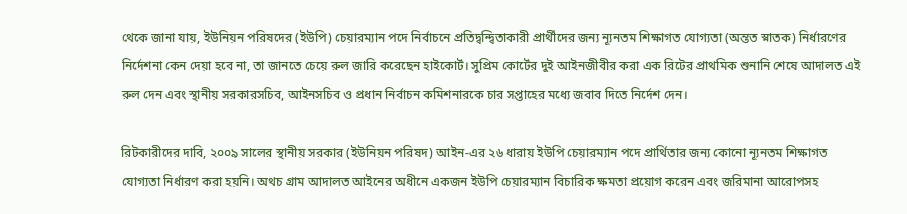থেকে জানা যায়, ইউনিয়ন পরিষদের (ইউপি) চেয়ারম্যান পদে নির্বাচনে প্রতিদ্বন্দ্বিতাকারী প্রার্থীদের জন্য ন্যূনতম শিক্ষাগত যোগ্যতা (অন্তত স্নাতক) নির্ধারণের নির্দেশনা কেন দেয়া হবে না, তা জানতে চেয়ে রুল জারি করেছেন হাইকোর্ট। সুপ্রিম কোর্টের দুই আইনজীবীর করা এক রিটের প্রাথমিক শুনানি শেষে আদালত এই রুল দেন এবং স্থানীয় সরকারসচিব, আইনসচিব ও প্রধান নির্বাচন কমিশনারকে চার সপ্তাহের মধ্যে জবাব দিতে নির্দেশ দেন।

রিটকারীদের দাবি, ২০০৯ সালের স্থানীয় সরকার (ইউনিয়ন পরিষদ) আইন-এর ২৬ ধারায় ইউপি চেয়ারম্যান পদে প্রার্থিতার জন্য কোনো ন্যূনতম শিক্ষাগত যোগ্যতা নির্ধারণ করা হয়নি। অথচ গ্রাম আদালত আইনের অধীনে একজন ইউপি চেয়ারম্যান বিচারিক ক্ষমতা প্রয়োগ করেন এবং জরিমানা আরোপসহ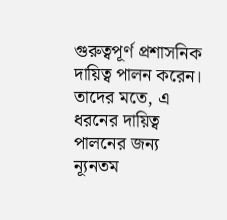গুরুত্বপূর্ণ প্রশাসনিক দায়িত্ব পালন করেন। তাদের মতে, এ ধরনের দায়িত্ব পালনের জন্য ন্যূনতম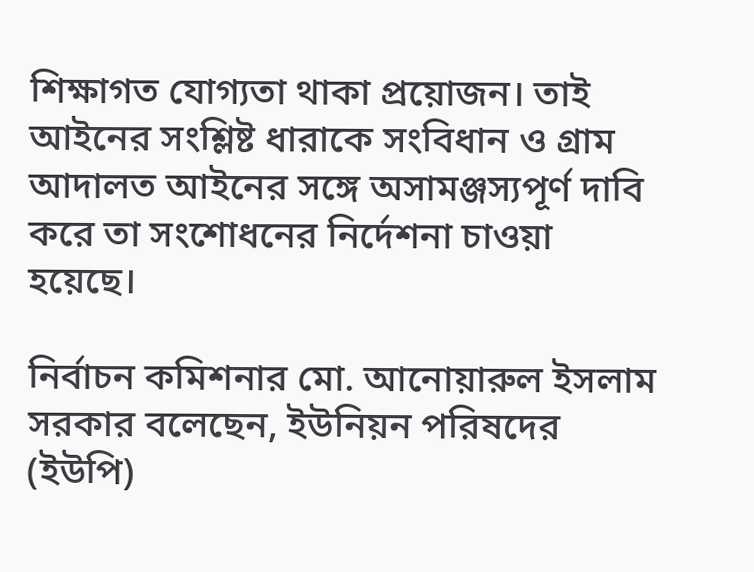শিক্ষাগত যোগ্যতা থাকা প্রয়োজন। তাই আইনের সংশ্লিষ্ট ধারাকে সংবিধান ও গ্রাম আদালত আইনের সঙ্গে অসামঞ্জস্যপূর্ণ দাবি করে তা সংশোধনের নির্দেশনা চাওয়া হয়েছে।

নির্বাচন কমিশনার মো. আনোয়ারুল ইসলাম সরকার বলেছেন, ইউনিয়ন পরিষদের (ইউপি)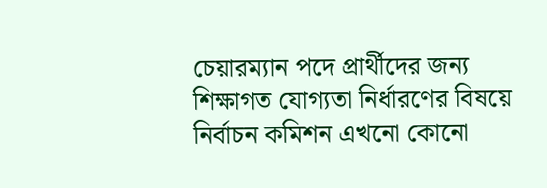চেয়ারম্যান পদে প্রার্থীদের জন্য শিক্ষাগত যোগ্যতা নির্ধারণের বিষয়ে নির্বাচন কমিশন এখনো কোনো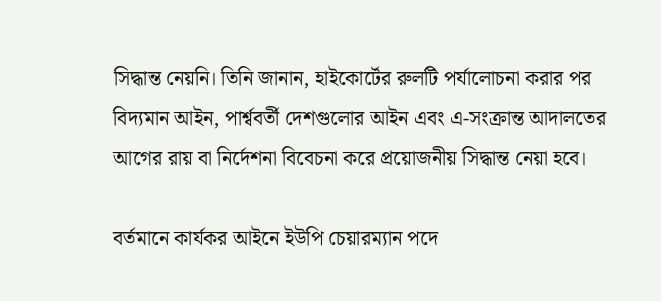সিদ্ধান্ত নেয়নি। তিনি জানান, হাইকোর্টের রুলটি পর্যালোচনা করার পর বিদ্যমান আইন, পার্শ্ববর্তী দেশগুলোর আইন এবং এ-সংক্রান্ত আদালতের আগের রায় বা নির্দেশনা বিবেচনা করে প্রয়োজনীয় সিদ্ধান্ত নেয়া হবে।

বর্তমানে কার্যকর আইনে ইউপি চেয়ারম্যান পদে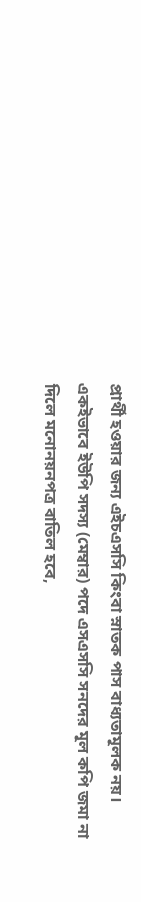প্রার্থী হওয়ার জন্য এইচএসসি কিংবা স্নাতক পাস বাধ্যতামূলক নয়। একইভাবে ইউপি সদস্য (মেম্বার) পদে এসএসসি সনদের মূল কপি জমা না দিলে মনোনয়নপত্র বাতিল হবে,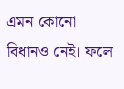এমন কোনো বিধানও নেই। ফলে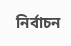নির্বাচন